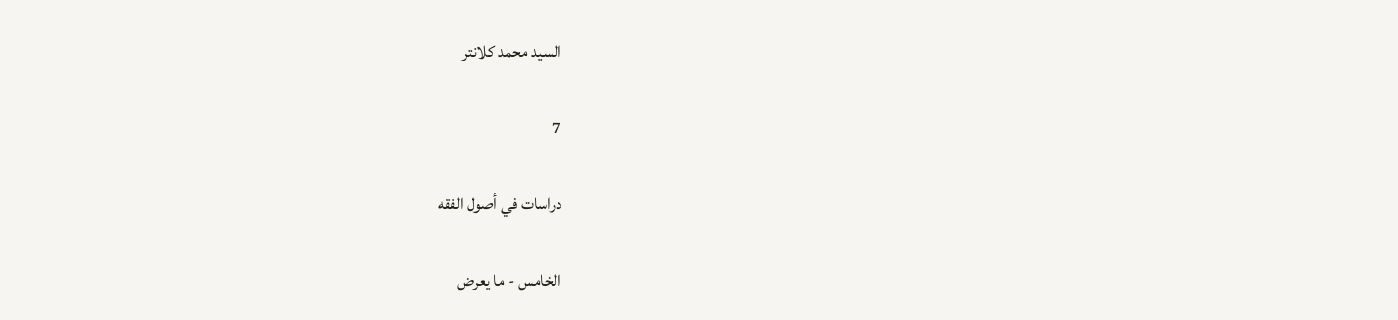السيد محمد كلانتر

7

دراسات في أصول الفقه

الخامس - ما يعرض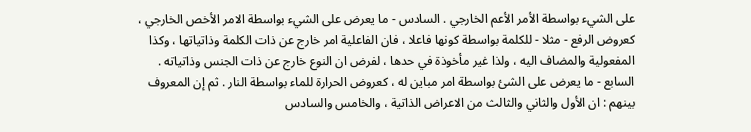على الشيء بواسطة الأمر الأعم الخارجي . السادس - ما يعرض على الشيء بواسطة الامر الأخص الخارجي ، كعروض الرفع - مثلا - للكلمة بواسطة كونها فاعلا ، فان الفاعلية امر خارج عن ذات الكلمة وذاتياتها ، وكذا المفعولية والمضاف اليه ، ولذا غير مأخوذة في حدها ، لفرض ان النوع خارج عن ذات الجنس وذاتياته . السابع - ما يعرض على الشئ بواسطة امر مباين له ، كعروض الحرارة للماء بواسطة النار . ثم إن المعروف بينهم : ان الأول والثاني والثالث من الاعراض الذاتية ، والخامس والسادس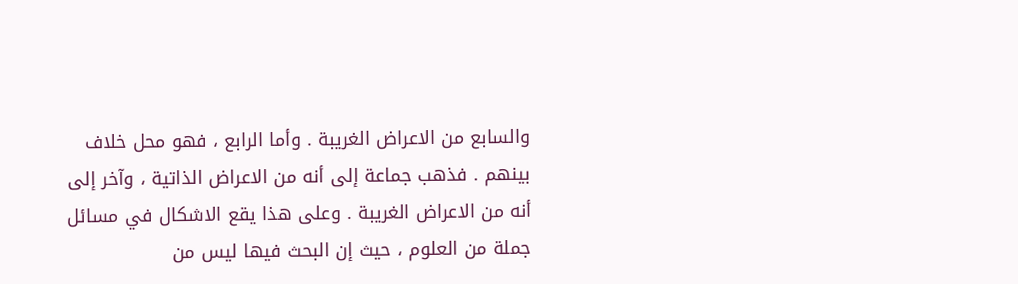والسابع من الاعراض الغريبة . وأما الرابع ، فهو محل خلاف بينهم . فذهب جماعة إلى أنه من الاعراض الذاتية ، وآخر إلى أنه من الاعراض الغريبة . وعلى هذا يقع الاشكال في مسائل جملة من العلوم ، حيث إن البحث فيها ليس من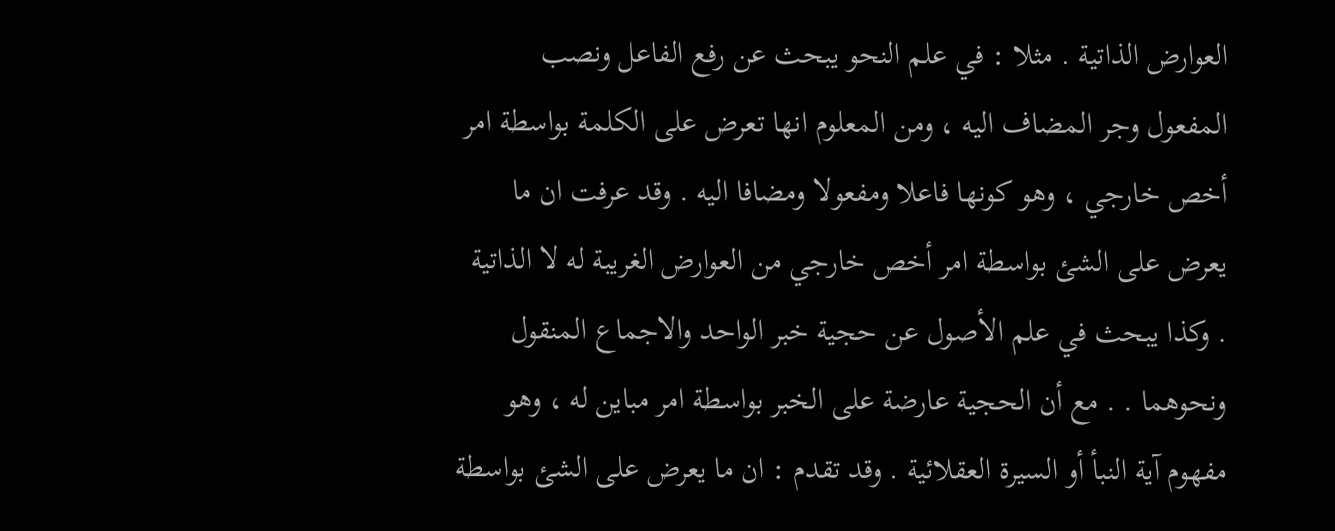العوارض الذاتية . مثلا : في علم النحو يبحث عن رفع الفاعل ونصب المفعول وجر المضاف اليه ، ومن المعلوم انها تعرض على الكلمة بواسطة امر أخص خارجي ، وهو كونها فاعلا ومفعولا ومضافا اليه . وقد عرفت ان ما يعرض على الشئ بواسطة امر أخص خارجي من العوارض الغريبة له لا الذاتية . وكذا يبحث في علم الأصول عن حجية خبر الواحد والاجماع المنقول ونحوهما . . مع أن الحجية عارضة على الخبر بواسطة امر مباين له ، وهو مفهوم آية النبأ أو السيرة العقلائية . وقد تقدم : ان ما يعرض على الشئ بواسطة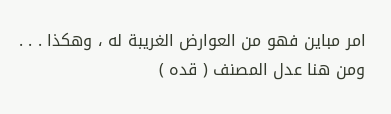امر مباين فهو من العوارض الغريبة له ، وهكذا . . . ومن هنا عدل المصنف ( قده )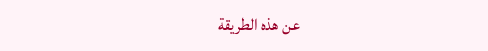عن هذه الطريقة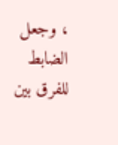، وجعل الضابط للفرق بين